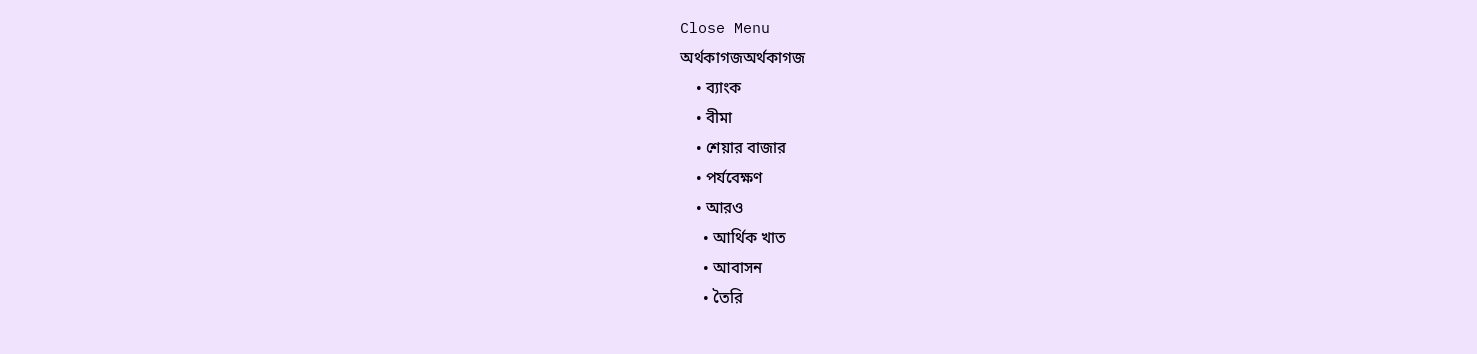Close Menu
অর্থকাগজঅর্থকাগজ
    • ব্যাংক
    • বীমা
    • শেয়ার বাজার
    • পর্যবেক্ষণ
    • আরও
      • আর্থিক খাত
      • আবাসন
      • তৈরি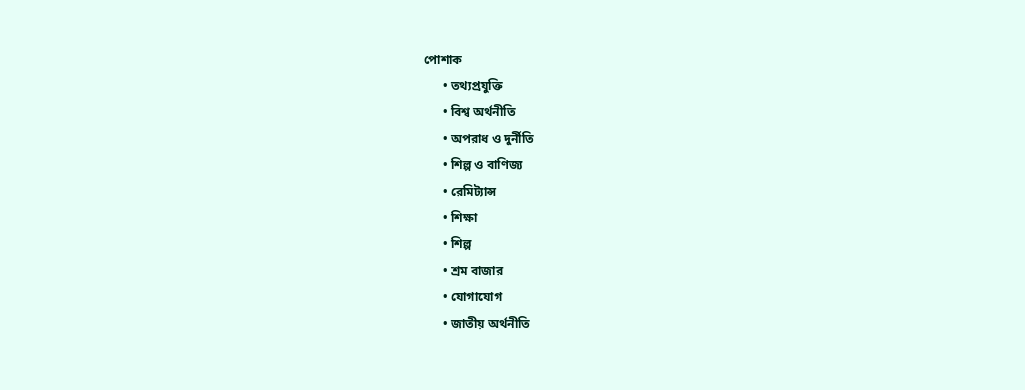পোশাক
      • তথ্যপ্রযুক্তি
      • বিশ্ব অর্থনীতি
      • অপরাধ ও দুর্নীতি
      • শিল্প ও বাণিজ্য
      • রেমিট্যান্স
      • শিক্ষা
      • শিল্প
      • শ্রম বাজার
      • যোগাযোগ
      • জাতীয় অর্থনীতি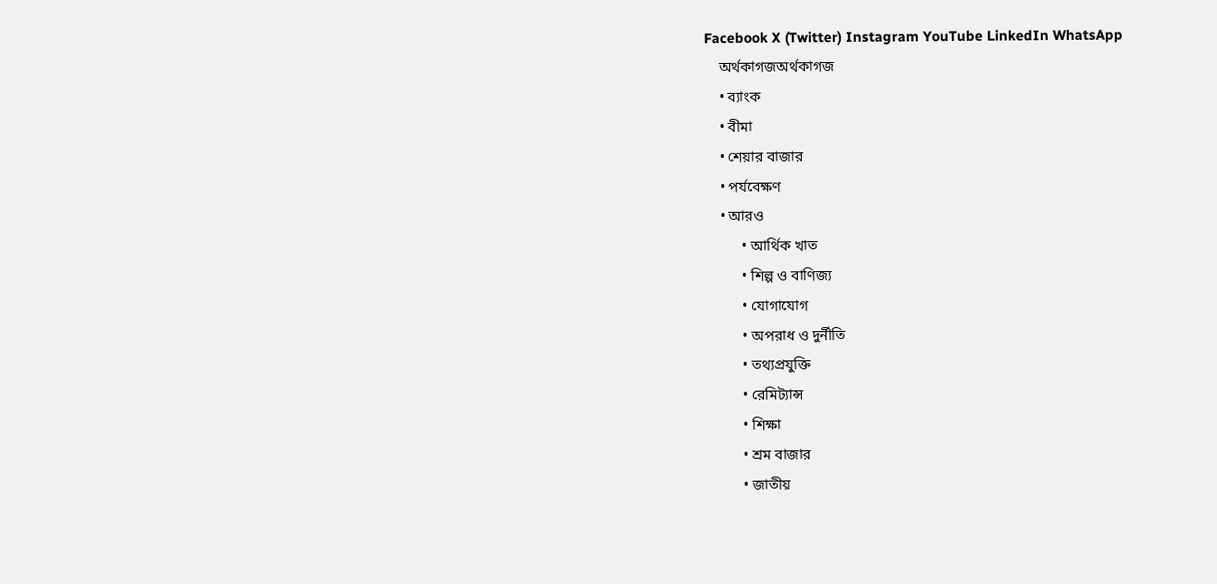Facebook X (Twitter) Instagram YouTube LinkedIn WhatsApp
    অর্থকাগজঅর্থকাগজ
    • ব্যাংক
    • বীমা
    • শেয়ার বাজার
    • পর্যবেক্ষণ
    • আরও
          • আর্থিক খাত
          • শিল্প ও বাণিজ্য
          • যোগাযোগ
          • অপরাধ ও দুর্নীতি
          • তথ্যপ্রযুক্তি
          • রেমিট্যান্স
          • শিক্ষা
          • শ্রম বাজার
          • জাতীয়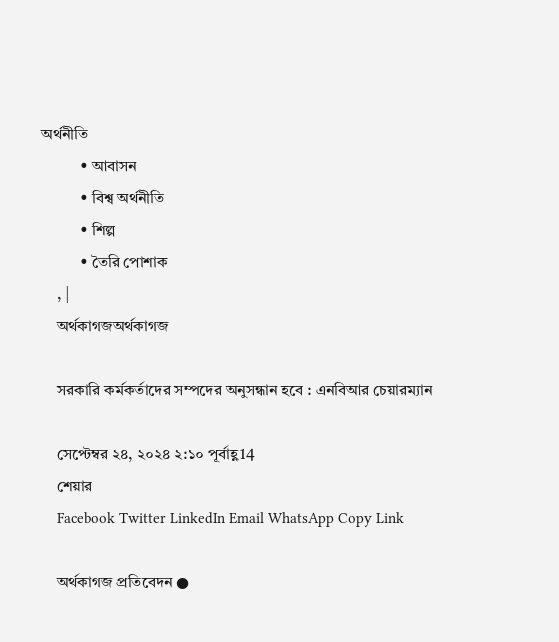অর্থনীতি
          • আবাসন
          • বিশ্ব অর্থনীতি
          • শিল্প
          • তৈরি পোশাক
    , |
    অর্থকাগজঅর্থকাগজ

    সরকারি কর্মকর্তাদের সম্পদের অনুসন্ধান হবে : এনবিআর চেয়ারম্যান

    সেপ্টেম্বর ২৪, ২০২৪ ২:১০ পূর্বাহ্ণ14
    শেয়ার
    Facebook Twitter LinkedIn Email WhatsApp Copy Link

    অর্থকাগজ প্রতিবেদন ●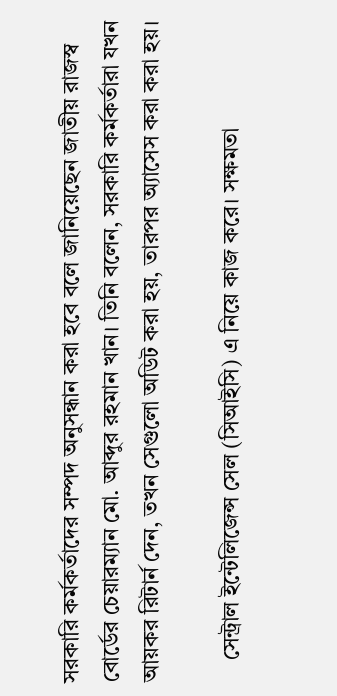সরকারি কর্মকর্তাদের সম্পদ অনুসন্ধান করা হবে বলে জানিয়েছেন জাতীয় রাজস্ব বোর্ডের চেয়ারম্যান মো. আব্দুর রহমান খান। তিনি বলেন, সরকারি কর্মকর্তারা যখন আয়কর রিটার্ন দেন, তখন সেগুলো অডিট করা হয়, তারপর অ্যাসেস করা করা হয়।

    সেন্ট্রাল ইন্টেলিজেন্স সেল (সিআইসি) এ নিয়ে কাজ করে। সক্ষমতা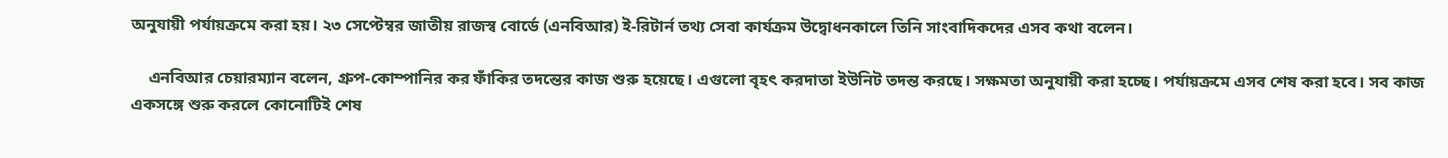অনুযায়ী পর্যায়ক্রমে করা হয়। ২৩ সেপ্টেম্বর জাতীয় রাজস্ব বোর্ডে (এনবিআর) ই-রিটার্ন তথ্য সেবা কার্যক্রম উদ্বোধনকালে তিনি সাংবাদিকদের এসব কথা বলেন।

    এনবিআর চেয়ারম্যান বলেন, গ্রুপ-কোম্পানির কর ফাঁকির তদন্তের কাজ শুরু হয়েছে। এগুলো বৃহৎ করদাতা ইউনিট তদন্ত করছে। সক্ষমতা অনুযায়ী করা হচ্ছে। পর্যায়ক্রমে এসব শেষ করা হবে। সব কাজ একসঙ্গে শুরু করলে কোনোটিই শেষ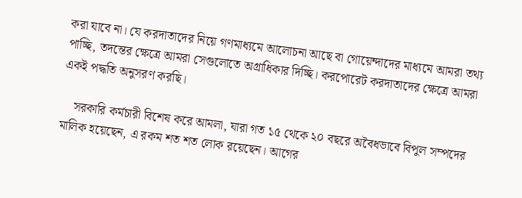করা যাবে না। যে করদাতাদের নিয়ে গণমাধ্যমে আলোচনা আছে বা গোয়েন্দাদের মাধ্যমে আমরা তথ্য পাচ্ছি, তদন্তের ক্ষেত্রে আমরা সেগুলোতে অগ্রাধিকার দিচ্ছি। করপোরেট করদাতাদের ক্ষেত্রে আমরা একই পদ্ধতি অনুসরণ করছি।

    সরকারি কর্মচারী বিশেষ করে আমলা, যারা গত ১৫ থেকে ২০ বছরে অবৈধভাবে বিপুল সম্পদের মালিক হয়েছেন, এ রকম শত শত লোক রয়েছেন। আগের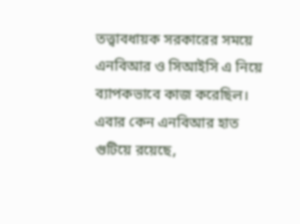তত্ত্বাবধায়ক সরকারের সময়ে এনবিআর ও সিআইসি এ নিয়ে ব্যাপকভাবে কাজ করেছিল। এবার কেন এনবিআর হাত গুটিয়ে রয়েছে,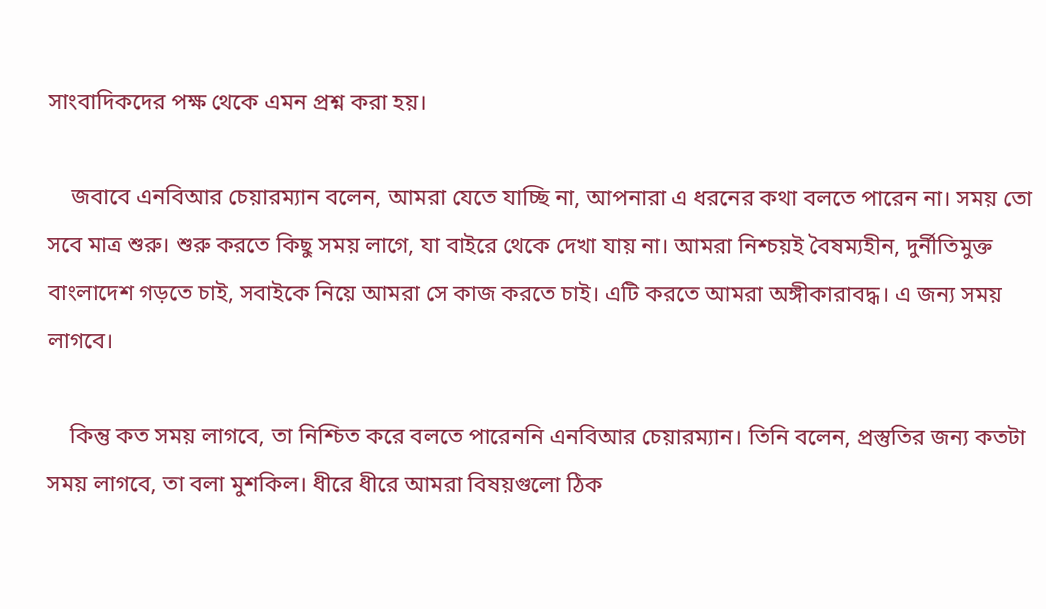সাংবাদিকদের পক্ষ থেকে এমন প্রশ্ন করা হয়।

    জবাবে এনবিআর চেয়ারম্যান বলেন, আমরা যেতে যাচ্ছি না, আপনারা এ ধরনের কথা বলতে পারেন না। সময় তো সবে মাত্র শুরু। শুরু করতে কিছু সময় লাগে, যা বাইরে থেকে দেখা যায় না। আমরা নিশ্চয়ই বৈষম্যহীন, দুর্নীতিমুক্ত বাংলাদেশ গড়তে চাই, সবাইকে নিয়ে আমরা সে কাজ করতে চাই। এটি করতে আমরা অঙ্গীকারাবদ্ধ। এ জন্য সময় লাগবে।

    কিন্তু কত সময় লাগবে, তা নিশ্চিত করে বলতে পারেননি এনবিআর চেয়ারম্যান। তিনি বলেন, প্রস্তুতির জন্য কতটা সময় লাগবে, তা বলা মুশকিল। ধীরে ধীরে আমরা বিষয়গুলো ঠিক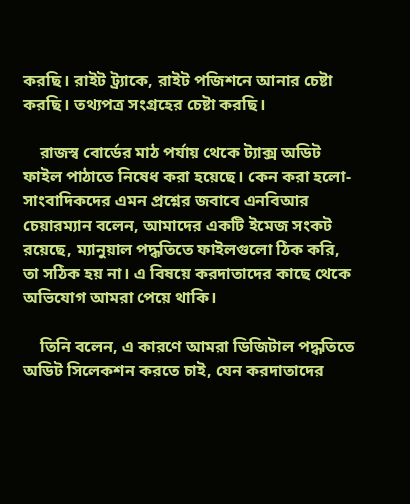করছি। রাইট ট্র্যাকে, রাইট পজিশনে আনার চেষ্টা করছি। তথ্যপত্র সংগ্রহের চেষ্টা করছি।

    রাজস্ব বোর্ডের মাঠ পর্যায় থেকে ট্যাক্স অডিট ফাইল পাঠাতে নিষেধ করা হয়েছে। কেন করা হলো- সাংবাদিকদের এমন প্রশ্নের জবাবে এনবিআর চেয়ারম্যান বলেন, আমাদের একটি ইমেজ সংকট রয়েছে, ম্যানুয়াল পদ্ধতিতে ফাইলগুলো ঠিক করি, তা সঠিক হয় না। এ বিষয়ে করদাতাদের কাছে থেকে অভিযোগ আমরা পেয়ে থাকি।

    তিনি বলেন, এ কারণে আমরা ডিজিটাল পদ্ধতিতে অডিট সিলেকশন করতে চাই, যেন করদাতাদের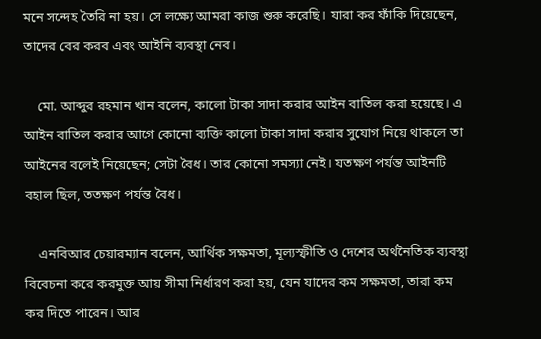মনে সন্দেহ তৈরি না হয়। সে লক্ষ্যে আমরা কাজ শুরু করেছি। যারা কর ফাঁকি দিয়েছেন, তাদের বের করব এবং আইনি ব্যবস্থা নেব।

    মো. আব্দুর রহমান খান বলেন, কালো টাকা সাদা করার আইন বাতিল করা হয়েছে। এ আইন বাতিল করার আগে কোনো ব্যক্তি কালো টাকা সাদা করার সুযোগ নিয়ে থাকলে তা আইনের বলেই নিয়েছেন; সেটা বৈধ। তার কোনো সমস্যা নেই। যতক্ষণ পর্যন্ত আইনটি বহাল ছিল, ততক্ষণ পর্যন্ত বৈধ।

    এনবিআর চেয়ারম্যান বলেন, আর্থিক সক্ষমতা, মূল্যস্ফীতি ও দেশের অর্থনৈতিক ব্যবস্থা বিবেচনা করে করমুক্ত আয় সীমা নির্ধারণ করা হয়, যেন যাদের কম সক্ষমতা, তারা কম কর দিতে পারেন। আর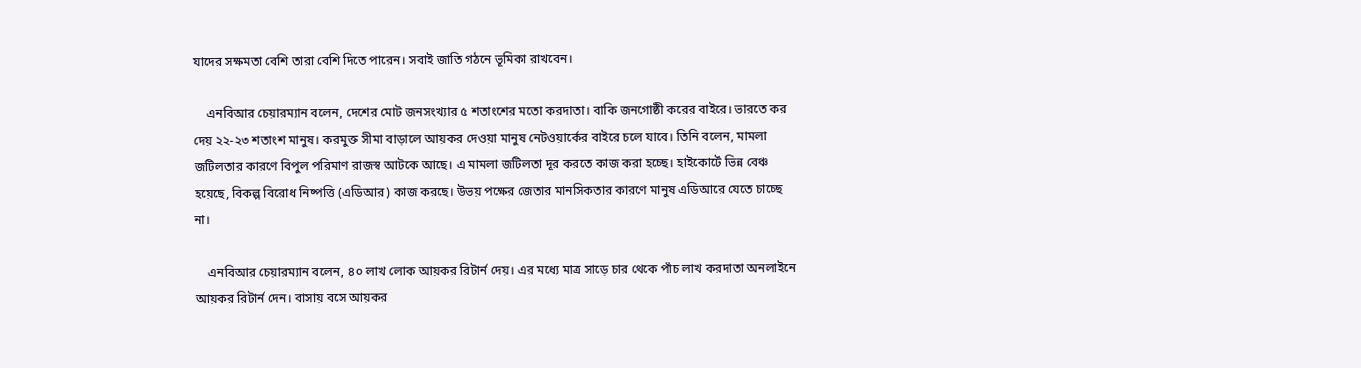যাদের সক্ষমতা বেশি তারা বেশি দিতে পারেন। সবাই জাতি গঠনে ভূমিকা রাখবেন।

    এনবিআর চেয়ারম্যান বলেন, দেশের মোট জনসংখ্যার ৫ শতাংশের মতো করদাতা। বাকি জনগোষ্ঠী করের বাইরে। ভারতে কর দেয় ২২-২৩ শতাংশ মানুষ। করমুক্ত সীমা বাড়ালে আয়কর দেওয়া মানুষ নেটওয়ার্কের বাইরে চলে যাবে। তিনি বলেন, মামলা জটিলতার কারণে বিপুল পরিমাণ রাজস্ব আটকে আছে। এ মামলা জটিলতা দূর করতে কাজ করা হচ্ছে। হাইকোর্টে ভিন্ন বেঞ্চ হয়েছে, বিকল্প বিরোধ নিষ্পত্তি (এডিআর) কাজ করছে। উভয় পক্ষের জেতার মানসিকতার কারণে মানুষ এডিআরে যেতে চাচ্ছে না।

    এনবিআর চেয়ারম্যান বলেন, ৪০ লাখ লোক আয়কর রিটার্ন দেয়। এর মধ্যে মাত্র সাড়ে চার থেকে পাঁচ লাখ করদাতা অনলাইনে আয়কর রিটার্ন দেন। বাসায় বসে আয়কর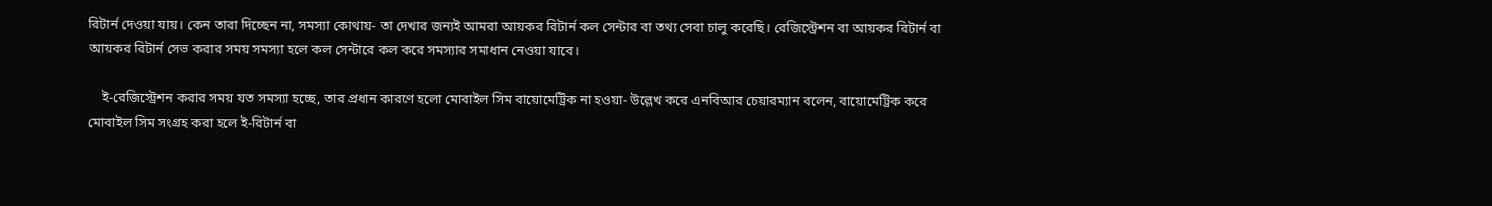রিটার্ন দেওয়া যায়। কেন তারা দিচ্ছেন না, সমস্যা কোথায়- তা দেখার জন্যই আমরা আয়কর রিটার্ন কল সেন্টার বা তথ্য সেবা চালু করেছি। রেজিস্ট্রেশন বা আয়কর রিটার্ন বা আয়কর রিটার্ন সেভ করার সময় সমস্যা হলে কল সেন্টারে কল করে সমস্যার সমাধান নেওয়া যাবে।

    ই-রেজিস্ট্রেশন করার সময় যত সমস্যা হচ্ছে, তার প্রধান কারণে হলো মোবাইল সিম বায়োমেট্রিক না হওয়া- উল্লেখ করে এনবিআর চেয়ারম্যান বলেন, বায়োমেট্রিক করে মোবাইল সিম সংগ্রহ করা হলে ই-রিটার্ন বা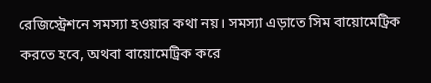রেজিস্ট্রেশনে সমস্যা হওয়ার কথা নয়। সমস্যা এড়াতে সিম বায়োমেট্রিক করতে হবে, অথবা বায়োমেট্রিক করে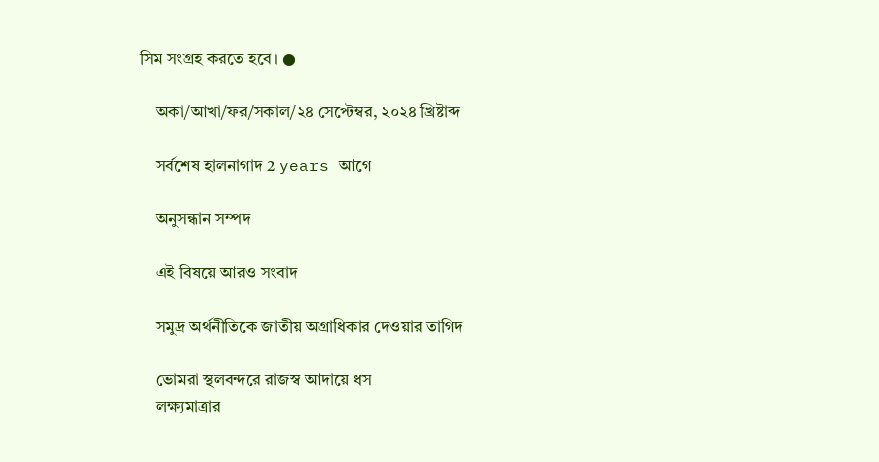সিম সংগ্রহ করতে হবে। ●

    অকা/আখা/ফর/সকাল/২৪ সেপ্টেম্বর, ২০২৪ খ্রিষ্টাব্দ

    সর্বশেষ হালনাগাদ 2 years আগে

    অনুসন্ধান সম্পদ

    এই বিষয়ে আরও সংবাদ

    সমুদ্র অর্থনীতিকে জাতীয় অগ্রাধিকার দেওয়ার তাগিদ

    ভোমরা স্থলবন্দরে রাজস্ব আদায়ে ধস
    লক্ষ্যমাত্রার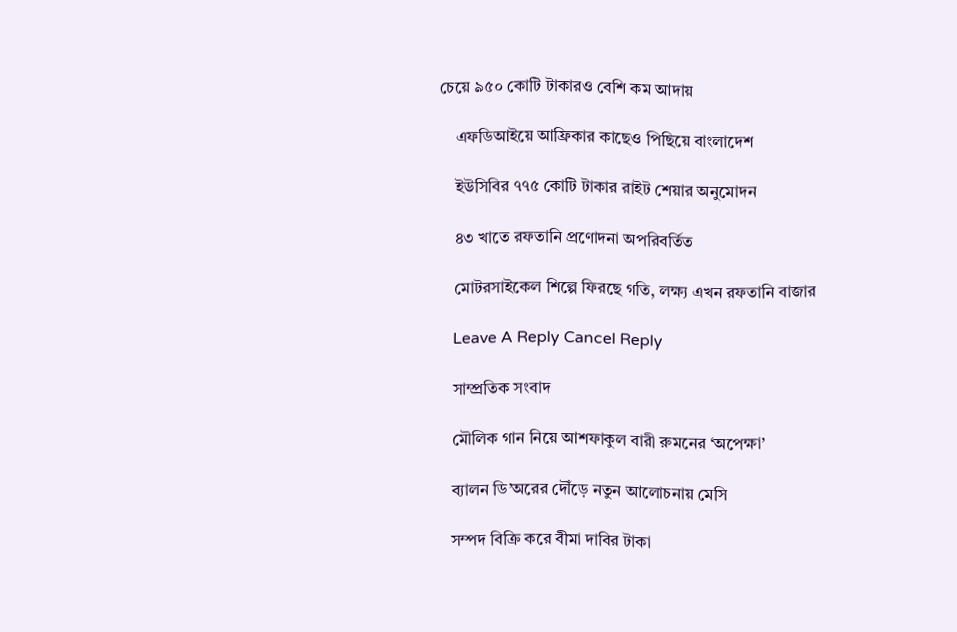চেয়ে ৯৫০ কোটি টাকারও বেশি কম আদায়

    এফডিআইয়ে আফ্রিকার কাছেও পিছিয়ে বাংলাদেশ

    ইউসিবির ৭৭৫ কোটি টাকার রাইট শেয়ার অনুমোদন

    ৪৩ খাতে রফতানি প্রণোদনা অপরিবর্তিত

    মোটরসাইকেল শিল্পে ফিরছে গতি, লক্ষ্য এখন রফতানি বাজার

    Leave A Reply Cancel Reply

    সাম্প্রতিক সংবাদ

    মৌলিক গান নিয়ে আশফাকুল বারী রুমনের ‘অপেক্ষা’

    ব্যালন ডি’অরের দৌঁড়ে নতুন আলোচনায় মেসি

    সম্পদ বিক্রি করে বীমা দাবির টাকা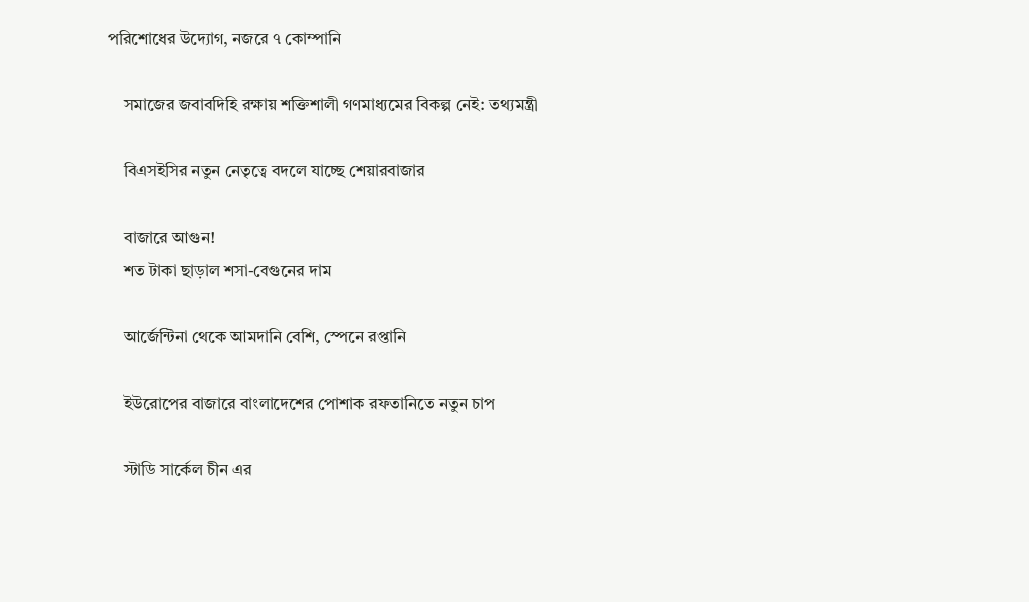পরিশোধের উদ্যোগ, নজরে ৭ কোম্পানি

    সমাজের জবাবদিহি রক্ষায় শক্তিশালী গণমাধ্যমের বিকল্প নেই: তথ্যমন্ত্রী

    বিএসইসির নতুন নেতৃত্বে বদলে যাচ্ছে শেয়ারবাজার

    বাজারে আগুন!
    শত টাকা ছাড়াল শসা-বেগুনের দাম

    আর্জেন্টিনা থেকে আমদানি বেশি, স্পেনে রপ্তানি

    ইউরোপের বাজারে বাংলাদেশের পোশাক রফতানিতে নতুন চাপ

    স্টাডি সার্কেল চীন এর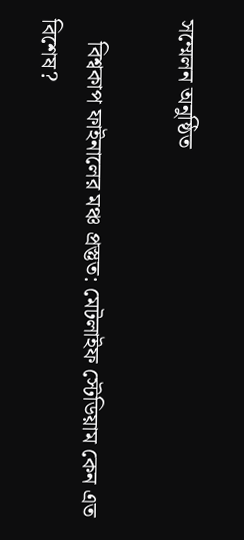সম্মেলন অনুষ্ঠিত

    বিশ্বকাপ ফাইনালের মঞ্চ প্রস্তুত: মেটলাইফ স্টেডিয়াম কেন এত বিশেষ?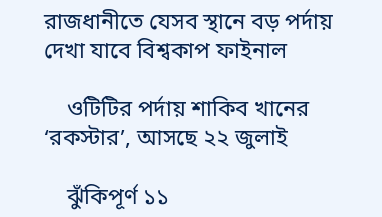রাজধানীতে যেসব স্থানে বড় পর্দায় দেখা যাবে বিশ্বকাপ ফাইনাল

    ওটিটির পর্দায় শাকিব খানের ‘রকস্টার’, আসছে ২২ জুলাই

    ঝুঁকিপূর্ণ ১১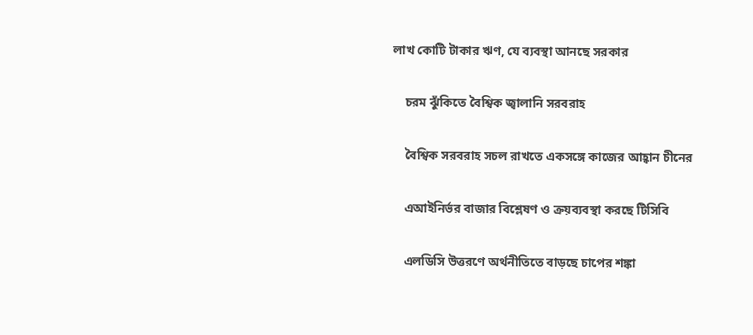লাখ কোটি টাকার ঋণ, যে ব্যবস্থা আনছে সরকার

    চরম ঝুঁকিতে বৈশ্বিক জ্বালানি সরবরাহ

    বৈশ্বিক সরবরাহ সচল রাখতে একসঙ্গে কাজের আহ্বান চীনের

    এআইনির্ভর বাজার বিশ্লেষণ ও ক্রয়ব্যবস্থা করছে টিসিবি

    এলডিসি উত্তরণে অর্থনীতিতে বাড়ছে চাপের শঙ্কা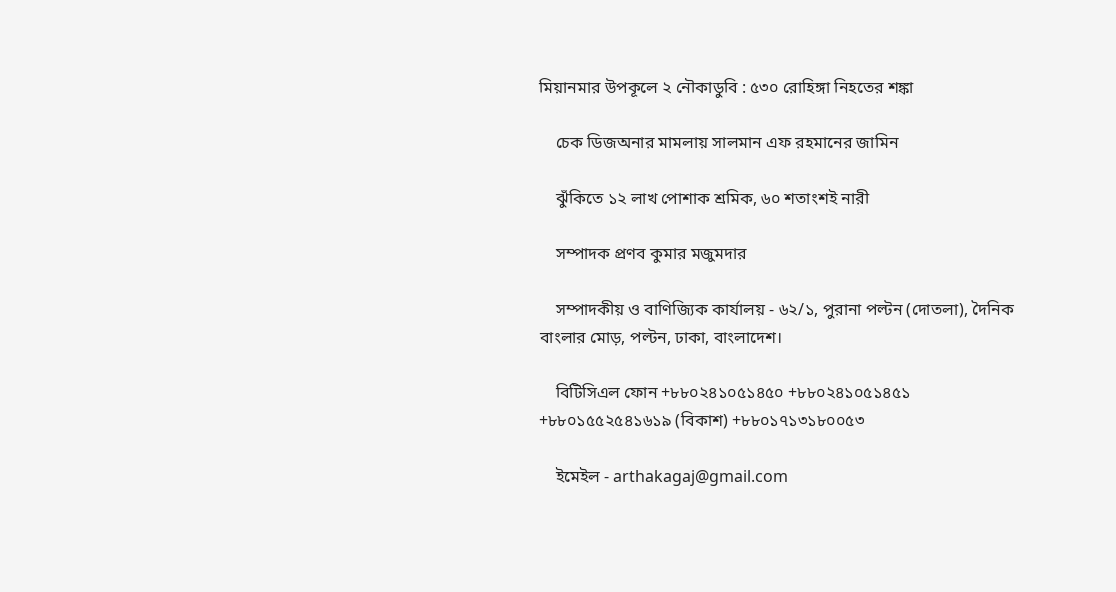মিয়ানমার উপকূলে ২ নৌকাডুবি : ৫৩০ রোহিঙ্গা নিহতের শঙ্কা

    চেক ডিজঅনার মামলায় সালমান এফ রহমানের জামিন

    ঝুঁকিতে ১২ লাখ পোশাক শ্রমিক, ৬০ শতাংশই নারী

    সম্পাদক প্রণব কুমার মজুমদার

    সম্পাদকীয় ও বাণিজ্যিক কার্যালয় - ৬২/১, পুরানা পল্টন (দোতলা), দৈনিক বাংলার মোড়, পল্টন, ঢাকা, বাংলাদেশ।

    বিটিসিএল ফোন +৮৮০২৪১০৫১৪৫০ +৮৮০২৪১০৫১৪৫১ +৮৮০১৫৫২৫৪১৬১৯ (বিকাশ) +৮৮০১৭১৩১৮০০৫৩

    ইমেইল - arthakagaj@gmail.com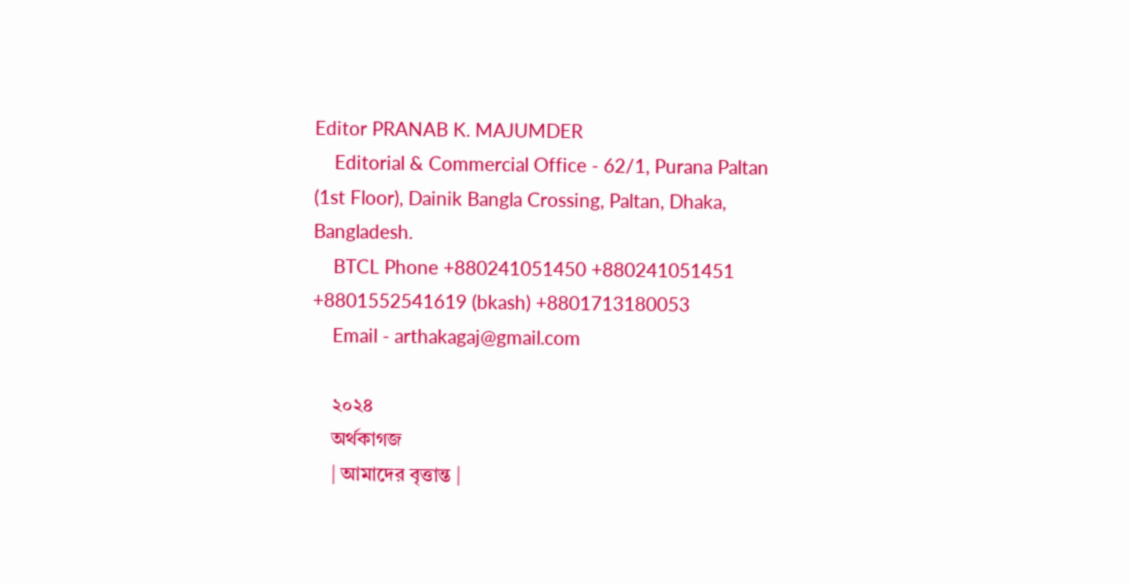Editor PRANAB K. MAJUMDER
    Editorial & Commercial Office - 62/1, Purana Paltan (1st Floor), Dainik Bangla Crossing, Paltan, Dhaka, Bangladesh.
    BTCL Phone +880241051450 +880241051451 +8801552541619 (bkash) +8801713180053
    Email - arthakagaj@gmail.com

    ২০২৪
    অর্থকাগজ
    | আমাদের বৃত্তান্ত |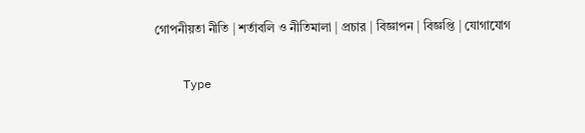গোপনীয়তা নীতি | শর্তাবলি ও নীতিমালা | প্রচার | বিজ্ঞাপন | বিজ্ঞপ্তি | যোগাযোগ

    Type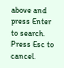above and press Enter to search. Press Esc to cancel.